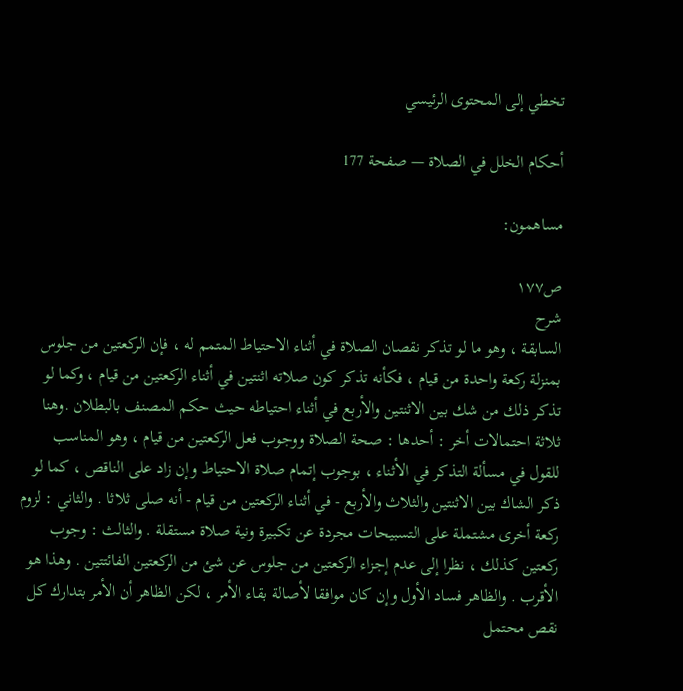تخطي إلى المحتوى الرئيسي

أحكام الخلل في الصلاة — صفحة 177

مساهمون:

ص١٧٧
شرح
السابقة ، وهو ما لو تذكر نقصان الصلاة في أثناء الاحتياط المتمم له ، فإن الركعتين من جلوس بمنزلة ركعة واحدة من قيام ، فكأنه تذكر كون صلاته اثنتين في أثناء الركعتين من قيام ، وكما لو تذكر ذلك من شك بين الاثنتين والأربع في أثناء احتياطه حيث حكم المصنف بالبطلان .وهنا ثلاثة احتمالات أخر : أحدها : صحة الصلاة ووجوب فعل الركعتين من قيام ، وهو المناسب للقول في مسألة التذكر في الأثناء ، بوجوب إتمام صلاة الاحتياط وإن زاد على الناقص ، كما لو ذكر الشاك بين الاثنتين والثلاث والأربع - في أثناء الركعتين من قيام - أنه صلى ثلاثا . والثاني : لزوم ركعة أخرى مشتملة على التسبيحات مجردة عن تكبيرة ونية صلاة مستقلة . والثالث : وجوب ركعتين كذلك ، نظرا إلى عدم إجزاء الركعتين من جلوس عن شئ من الركعتين الفائتتين . وهذا هو الأقرب . والظاهر فساد الأول وإن كان موافقا لأصالة بقاء الأمر ، لكن الظاهر أن الأمر بتدارك كل نقص محتمل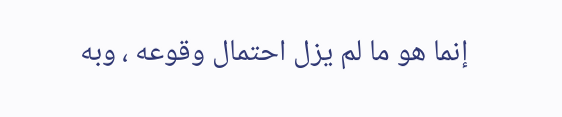إنما هو ما لم يزل احتمال وقوعه ، وبه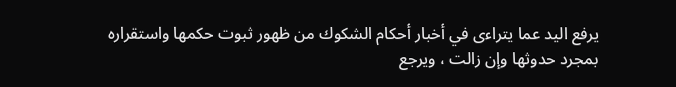يرفع اليد عما يتراءى في أخبار أحكام الشكوك من ظهور ثبوت حكمها واستقراره بمجرد حدوثها وإن زالت ، ويرجع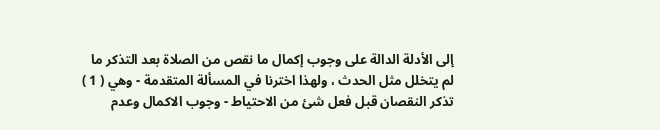إلى الأدلة الدالة على وجوب إكمال ما نقص من الصلاة بعد التذكر ما لم يتخلل مثل الحدث ، ولهذا اخترنا في المسألة المتقدمة - وهي ( 1 ) تذكر النقصان قبل فعل شئ من الاحتياط - وجوب الاكمال وعدم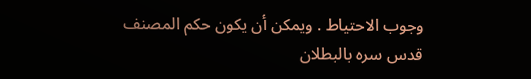وجوب الاحتياط . ويمكن أن يكون حكم المصنف قدس سره بالبطلان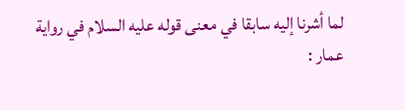لما أشرنا إليه سابقا في معنى قوله عليه السلام في رواية عمار :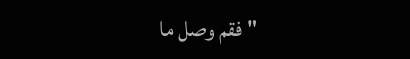" فقم وصل ما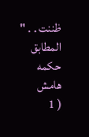ظننت . . " المطابق حكمه
هامش
( 1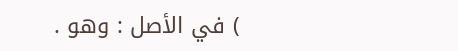) في الأصل : وهو .